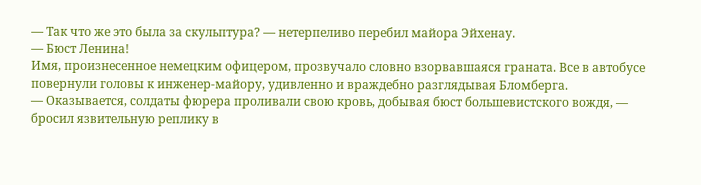— Так что же это была за скульптура? — нетерпеливо перебил майора Эйхенау.
— Бюст Ленина!
Имя, произнесенное немецким офицером, прозвучало словно взорвавшаяся граната. Все в автобусе повернули головы к инженер-майору, удивленно и враждебно разглядывая Бломберга.
— Оказывается, солдаты фюрера проливали свою кровь, добывая бюст большевистского вождя, — бросил язвительную реплику в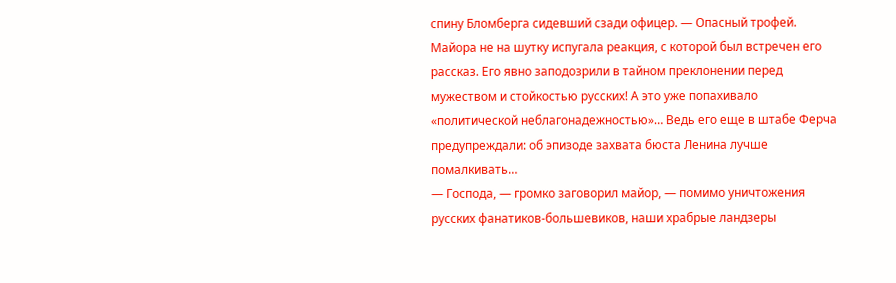спину Бломберга сидевший сзади офицер. — Опасный трофей.
Майора не на шутку испугала реакция, с которой был встречен его рассказ. Его явно заподозрили в тайном преклонении перед мужеством и стойкостью русских! А это уже попахивало «политической неблагонадежностью»… Ведь его еще в штабе Ферча предупреждали: об эпизоде захвата бюста Ленина лучше помалкивать…
— Господа, — громко заговорил майор, — помимо уничтожения русских фанатиков-большевиков, наши храбрые ландзеры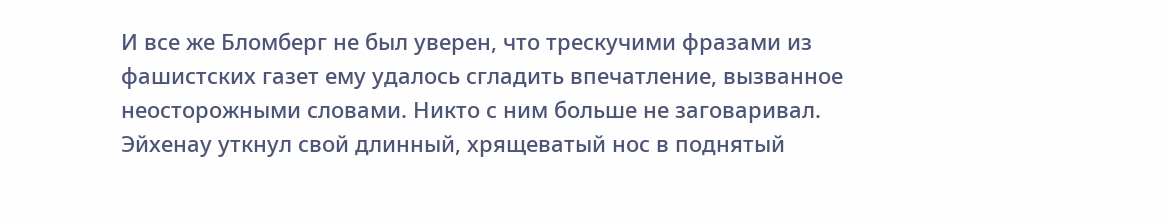И все же Бломберг не был уверен, что трескучими фразами из фашистских газет ему удалось сгладить впечатление, вызванное неосторожными словами. Никто с ним больше не заговаривал. Эйхенау уткнул свой длинный, хрящеватый нос в поднятый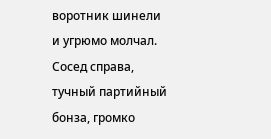воротник шинели и угрюмо молчал. Сосед справа, тучный партийный бонза, громко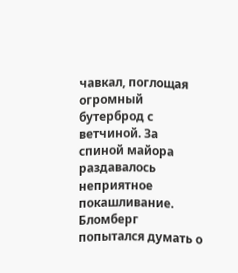чавкал, поглощая огромный бутерброд с ветчиной. За спиной майора раздавалось неприятное покашливание.
Бломберг попытался думать о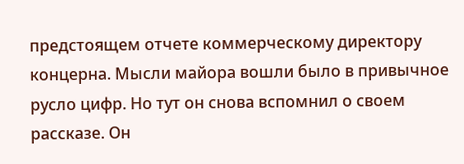предстоящем отчете коммерческому директору концерна. Мысли майора вошли было в привычное русло цифр. Но тут он снова вспомнил о своем рассказе. Он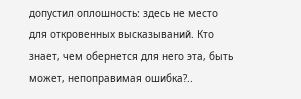допустил оплошность: здесь не место для откровенных высказываний. Кто знает, чем обернется для него эта, быть может, непоправимая ошибка?..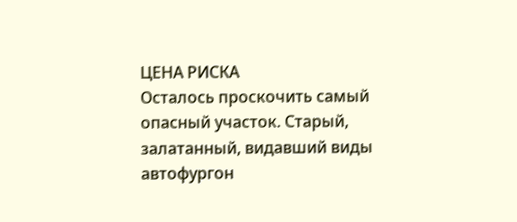ЦЕНА РИСКА
Осталось проскочить самый опасный участок. Старый, залатанный, видавший виды автофургон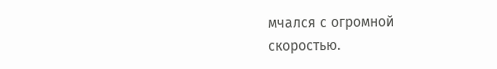мчался с огромной скоростью.